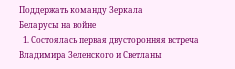Поддержать команду Зеркала
Беларусы на войне
  1. Состоялась первая двусторонняя встреча Владимира Зеленского и Светланы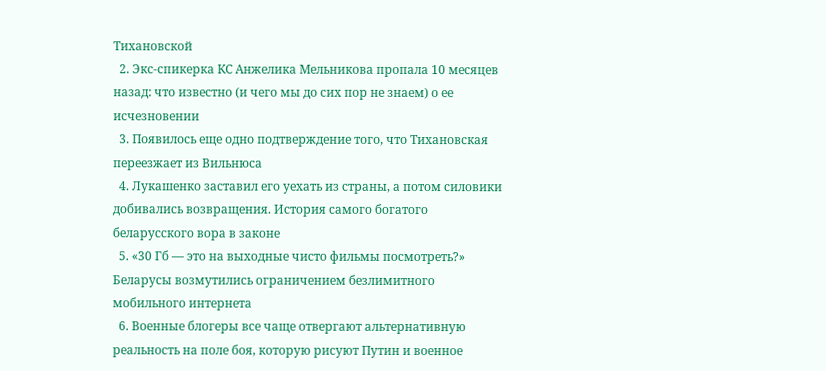Тихановской
  2. Экс-спикерка КС Анжелика Мельникова пропала 10 месяцев назад: что известно (и чего мы до сих пор не знаем) о ее исчезновении
  3. Появилось еще одно подтверждение того, что Тихановская переезжает из Вильнюса
  4. Лукашенко заставил его уехать из страны, а потом силовики добивались возвращения. История самого богатого беларусского вора в законе
  5. «30 Гб — это на выходные чисто фильмы посмотреть?» Беларусы возмутились ограничением безлимитного мобильного интернета
  6. Военные блогеры все чаще отвергают альтернативную реальность на поле боя, которую рисуют Путин и военное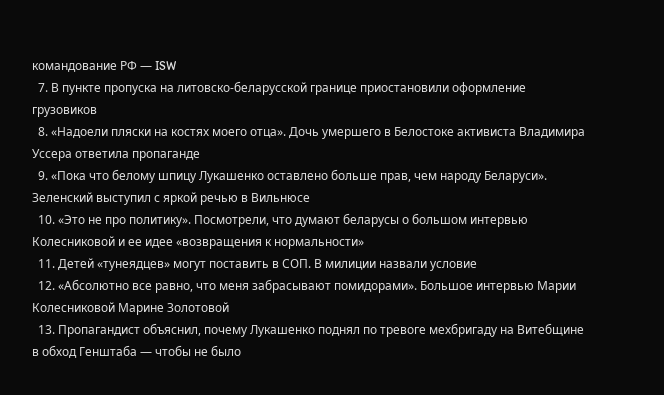командование РФ — ISW
  7. В пункте пропуска на литовско-беларусской границе приостановили оформление грузовиков
  8. «Надоели пляски на костях моего отца». Дочь умершего в Белостоке активиста Владимира Уссера ответила пропаганде
  9. «Пока что белому шпицу Лукашенко оставлено больше прав, чем народу Беларуси». Зеленский выступил с яркой речью в Вильнюсе
  10. «Это не про политику». Посмотрели, что думают беларусы о большом интервью Колесниковой и ее идее «возвращения к нормальности»
  11. Детей «тунеядцев» могут поставить в СОП. В милиции назвали условие
  12. «Абсолютно все равно, что меня забрасывают помидорами». Большое интервью Марии Колесниковой Марине Золотовой
  13. Пропагандист объяснил, почему Лукашенко поднял по тревоге мехбригаду на Витебщине в обход Генштаба — чтобы не было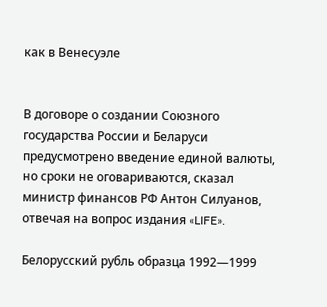как в Венесуэле


В договоре о создании Союзного государства России и Беларуси предусмотрено введение единой валюты, но сроки не оговариваются, сказал министр финансов РФ Антон Силуанов, отвечая на вопрос издания «LIFE».

Белорусский рубль образца 1992—1999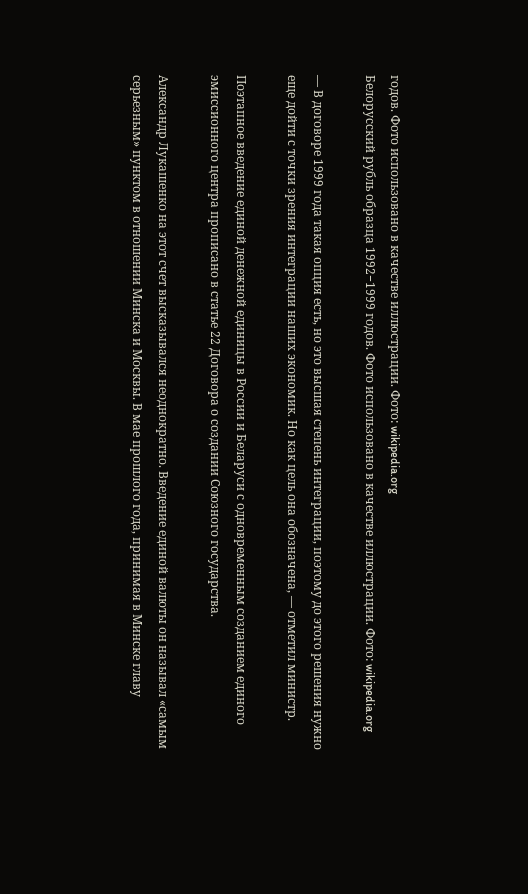годов. Фото использовано в качестве иллюстрации. Фото: wikipedia.org
Белорусский рубль образца 1992−1999 годов. Фото использовано в качестве иллюстрации. Фото: wikipedia.org

— В договоре 1999 года такая опция есть, но это высшая степень интеграции, поэтому до этого решения нужно еще дойти с точки зрения интеграции наших экономик. Но как цель она обозначена, — отметил министр.

Поэтапное введение единой денежной единицы в России и Беларуси с одновременным созданием единого эмиссионного центра прописано в статье 22 Договора о создании Союзного государства.

Александр Лукашенко на этот счет высказывался неоднократно. Введение единой валюты он называл «самым серьезным» пунктом в отношении Минска и Москвы. В мае прошлого года, принимая в Минске главу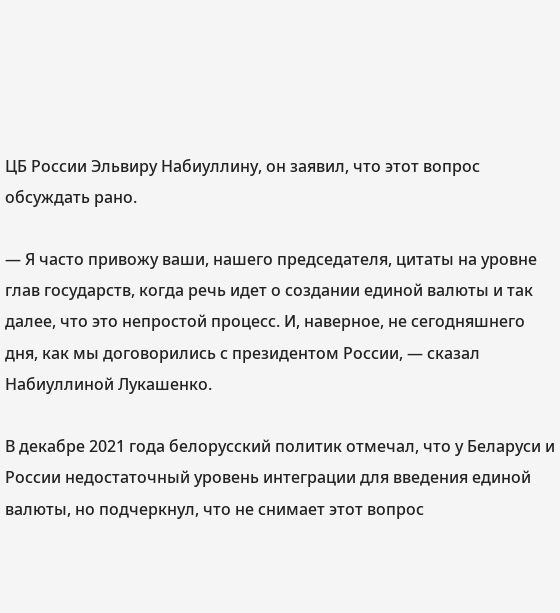ЦБ России Эльвиру Набиуллину, он заявил, что этот вопрос обсуждать рано.

— Я часто привожу ваши, нашего председателя, цитаты на уровне глав государств, когда речь идет о создании единой валюты и так далее, что это непростой процесс. И, наверное, не сегодняшнего дня, как мы договорились с президентом России, — сказал Набиуллиной Лукашенко.

В декабре 2021 года белорусский политик отмечал, что у Беларуси и России недостаточный уровень интеграции для введения единой валюты, но подчеркнул, что не снимает этот вопрос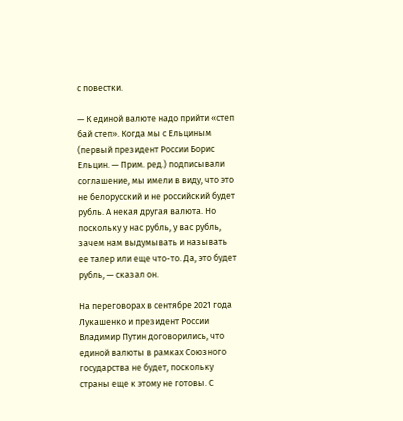с повестки.

— К единой валюте надо прийти «степ бай степ». Когда мы с Ельциным (первый президент России Борис Ельцин. — Прим. ред.) подписывали соглашение, мы имели в виду, что это не белорусский и не российский будет рубль. А некая другая валюта. Но поскольку у нас рубль, у вас рубль, зачем нам выдумывать и называть ее талер или еще что-то. Да, это будет рубль, — сказал он.

На переговорах в сентябре 2021 года Лукашенко и президент России Владимир Путин договорились, что единой валюты в рамках Союзного государства не будет, поскольку страны еще к этому не готовы. С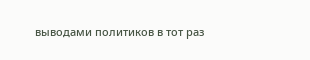выводами политиков в тот раз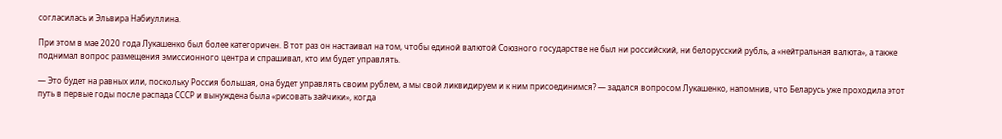согласилась и Эльвира Набиуллина.

При этом в мае 2020 года Лукашенко был более категоричен. В тот раз он настаивал на том, чтобы единой валютой Союзного государстве не был ни российский, ни белорусский рубль, а «нейтральная валюта», а также поднимал вопрос размещения эмиссионного центра и спрашивал, кто им будет управлять.

— Это будет на равных или, поскольку Россия большая, она будет управлять своим рублем, а мы свой ликвидируем и к ним присоединимся? — задался вопросом Лукашенко, напомнив, что Беларусь уже проходила этот путь в первые годы после распада СССР и вынуждена была «рисовать зайчики», когда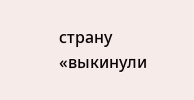страну «выкинули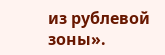из рублевой зоны».